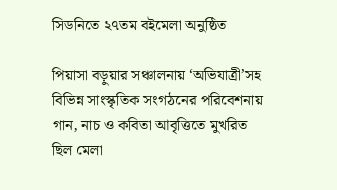সিডনিতে ২৭তম বইমেলা অনুষ্ঠিত

পিয়াসা বড়ুয়ার সঞ্চালনায় ‘অভিযাত্রী’সহ বিভিন্ন সাংস্কৃতিক সংগঠনের পরিবেশনায় গান, নাচ ও কবিতা আবৃত্তিতে মুখরিত ছিল মেলা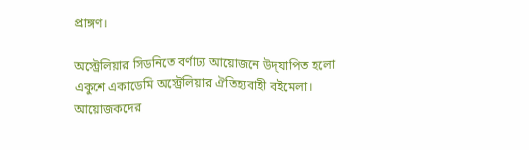প্রাঙ্গণ।

অস্ট্রেলিয়ার সিডনিতে বর্ণাঢ্য আয়োজনে উদ্‌যাপিত হলো একুশে একাডেমি অস্ট্রেলিয়ার ঐতিহ্যবাহী বইমেলা। আয়োজকদের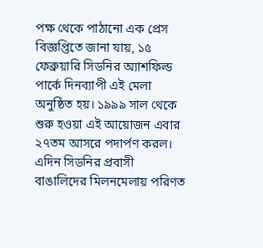পক্ষ থেকে পাঠানো এক প্রেস বিজ্ঞপ্তিতে জানা যায়, ১৫ ফেব্রুয়ারি সিডনির অ্যাশফিল্ড পার্কে দিনব্যাপী এই মেলা অনুষ্ঠিত হয়। ১৯৯৯ সাল থেকে শুরু হওয়া এই আয়োজন এবার ২৭তম আসরে পদার্পণ করল। এদিন সিডনির প্রবাসী বাঙালিদের মিলনমেলায় পরিণত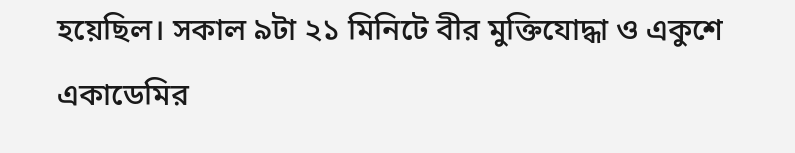হয়েছিল। সকাল ৯টা ২১ মিনিটে বীর মুক্তিযোদ্ধা ও একুশে একাডেমির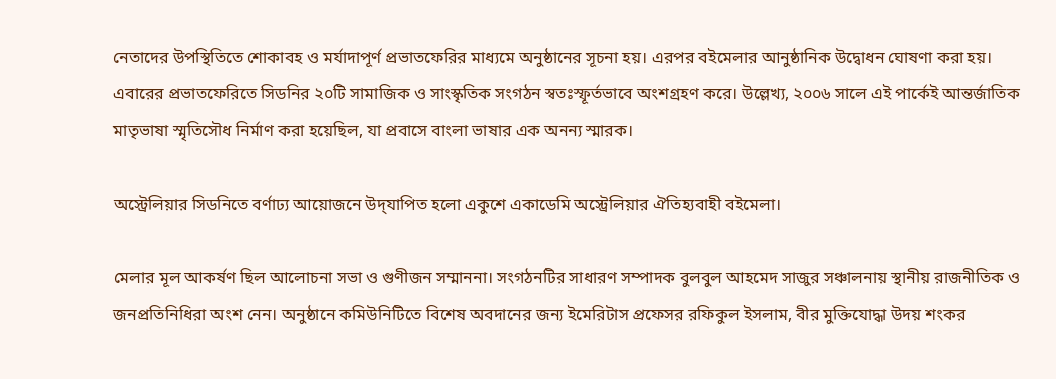নেতাদের উপস্থিতিতে শোকাবহ ও মর্যাদাপূর্ণ প্রভাতফেরির মাধ্যমে অনুষ্ঠানের সূচনা হয়। এরপর বইমেলার আনুষ্ঠানিক উদ্বোধন ঘোষণা করা হয়। এবারের প্রভাতফেরিতে সিডনির ২০টি সামাজিক ও সাংস্কৃতিক সংগঠন স্বতঃস্ফূর্তভাবে অংশগ্রহণ করে। উল্লেখ্য, ২০০৬ সালে এই পার্কেই আন্তর্জাতিক মাতৃভাষা স্মৃতিসৌধ নির্মাণ করা হয়েছিল, যা প্রবাসে বাংলা ভাষার এক অনন্য স্মারক।

অস্ট্রেলিয়ার সিডনিতে বর্ণাঢ্য আয়োজনে উদ্‌যাপিত হলো একুশে একাডেমি অস্ট্রেলিয়ার ঐতিহ্যবাহী বইমেলা।

মেলার মূল আকর্ষণ ছিল আলোচনা সভা ও গুণীজন সম্মাননা। সংগঠনটির সাধারণ সম্পাদক বুলবুল আহমেদ সাজুর সঞ্চালনায় স্থানীয় রাজনীতিক ও জনপ্রতিনিধিরা অংশ নেন। অনুষ্ঠানে কমিউনিটিতে বিশেষ অবদানের জন্য ইমেরিটাস প্রফেসর রফিকুল ইসলাম, বীর মুক্তিযোদ্ধা উদয় শংকর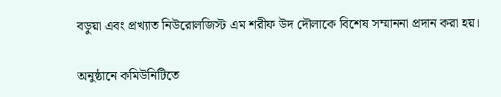বড়ুয়া এবং প্রখ্যাত নিউরোলজিস্ট এম শরীফ উদ দৌলাকে বিশেষ সম্মাননা প্রদান করা হয়।

অনুষ্ঠানে কমিউনিটিতে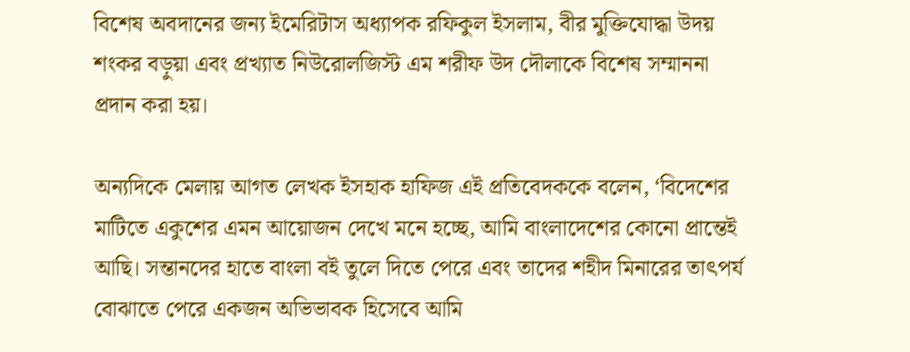বিশেষ অবদানের জন্য ইমেরিটাস অধ্যাপক রফিকুল ইসলাম, বীর মুক্তিযোদ্ধা উদয় শংকর বড়ুয়া এবং প্রখ্যাত নিউরোলজিস্ট এম শরীফ উদ দৌলাকে বিশেষ সম্মাননা প্রদান করা হয়।

অন্যদিকে মেলায় আগত লেখক ইসহাক হাফিজ এই প্রতিবেদককে বলেন, ‘বিদেশের মাটিতে একুশের এমন আয়োজন দেখে মনে হচ্ছে, আমি বাংলাদেশের কোনো প্রান্তেই আছি। সন্তানদের হাতে বাংলা বই তুলে দিতে পেরে এবং তাদের শহীদ মিনারের তাৎপর্য বোঝাতে পেরে একজন অভিভাবক হিসেবে আমি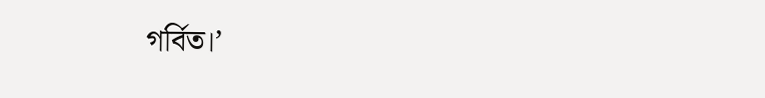গর্বিত।’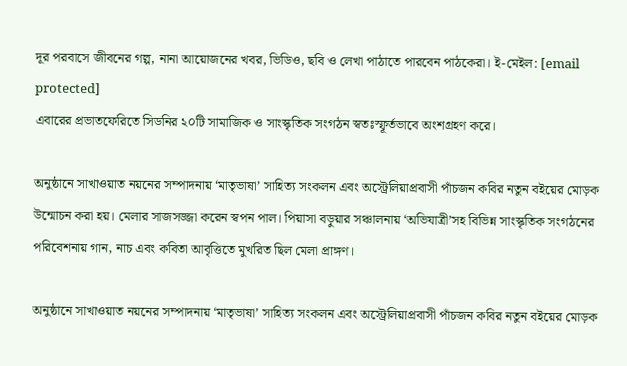দূর পরবাসে জীবনের গল্প, নানা আয়োজনের খবর, ভিডিও, ছবি ও লেখা পাঠাতে পারবেন পাঠকেরা। ই-মেইল: [email protected]
এবারের প্রভাতফেরিতে সিডনির ২০টি সামাজিক ও সাংস্কৃতিক সংগঠন স্বতঃস্ফূর্তভাবে অংশগ্রহণ করে।

অনুষ্ঠানে সাখাওয়াত নয়নের সম্পাদনায় ‘মাতৃভাষা’ সাহিত্য সংকলন এবং অস্ট্রেলিয়াপ্রবাসী পাঁচজন কবির নতুন বইয়ের মোড়ক উন্মোচন করা হয়। মেলার সাজসজ্জা করেন স্বপন পাল। পিয়াসা বড়ুয়ার সঞ্চালনায় ‘অভিযাত্রী’সহ বিভিন্ন সাংস্কৃতিক সংগঠনের পরিবেশনায় গান, নাচ এবং কবিতা আবৃত্তিতে মুখরিত ছিল মেলা প্রাঙ্গণ।

অনুষ্ঠানে সাখাওয়াত নয়নের সম্পাদনায় ‘মাতৃভাষা’ সাহিত্য সংকলন এবং অস্ট্রেলিয়াপ্রবাসী পাঁচজন কবির নতুন বইয়ের মোড়ক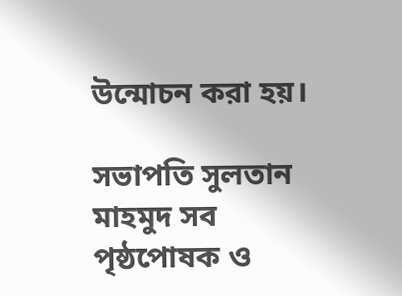উন্মোচন করা হয়।

সভাপতি সুলতান মাহমুদ সব পৃষ্ঠপোষক ও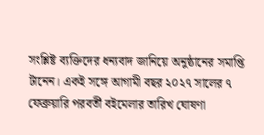সংশ্লিষ্ট ব্যক্তিদের ধন্যবাদ জানিয়ে অনুষ্ঠানের সমাপ্তি টানেন। একই সঙ্গে আগামী বছর ২০২৭ সালের ৭ ফেব্রুয়ারি পরবর্তী বইমেলার তারিখ ঘোষণা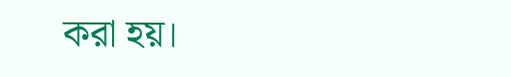করা হয়।